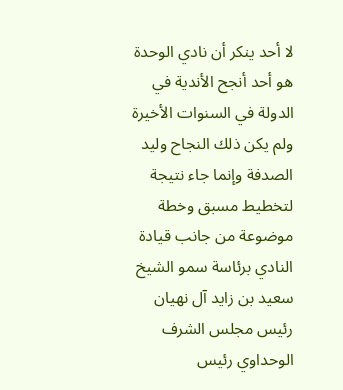لا أحد ينكر أن نادي الوحدة هو أحد أنجح الأندية في الدولة في السنوات الأخيرة ولم يكن ذلك النجاح وليد الصدفة وإنما جاء نتيجة لتخطيط مسبق وخطة موضوعة من جانب قيادة النادي برئاسة سمو الشيخ سعيد بن زايد آل نهيان رئيس مجلس الشرف الوحداوي رئيس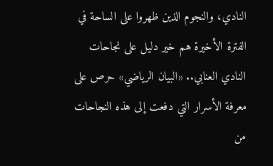النادي، والنجوم الذين ظهروا على الساحة في الفترة الأخيرة هم خير دليل على نجاحات النادي العنابي.. «البيان الرياضي» حرص على معرفة الأسرار التي دفعت إلى هذه النجاحات من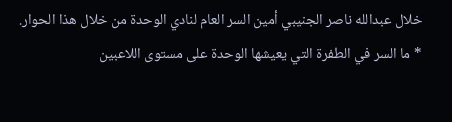خلال عبدالله ناصر الجنيبي أمين السر العام لنادي الوحدة من خلال هذا الحوار.
* ما السر في الطفرة التي يعيشها الوحدة على مستوى اللاعبين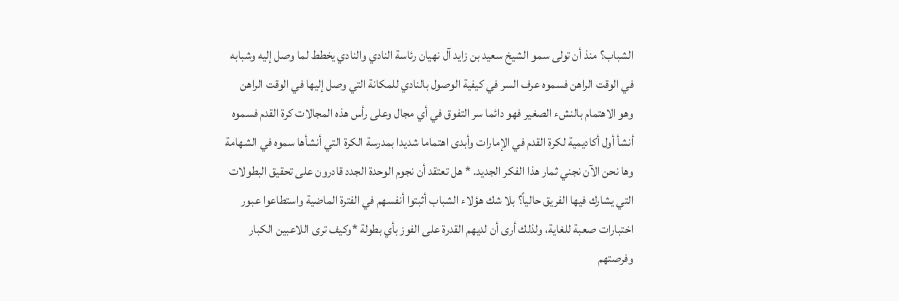الشباب؟ منذ أن تولى سمو الشيخ سعيد بن زايد آل نهيان رئاسة النادي والنادي يخطط لما وصل إليه وشبابه في الوقت الراهن فسموه عرف السر في كيفية الوصول بالنادي للمكانة التي وصل إليها في الوقت الراهن وهو الاهتمام بالنشء الصغير فهو دائما سر التفوق في أي مجال وعلى رأس هذه المجالات كرة القدم فسموه أنشأ أول أكاديمية لكرة القدم في الإمارات وأبدى اهتماما شديدا بمدرسة الكرة التي أنشأها سموه في الشهامة وها نحن الآن نجني ثمار هذا الفكر الجديد. * هل تعتقد أن نجوم الوحدة الجدد قادرون على تحقيق البطولات التي يشارك فيها الفريق حالياً؟ بلا شك هؤلاء الشباب أثبتوا أنفسهم في الفترة الماضية واستطاعوا عبور اختبارات صعبة للغاية، ولذلك أرى أن لديهم القدرة على الفوز بأي بطولة *وكيف ترى اللاعبين الكبار وفرصتهم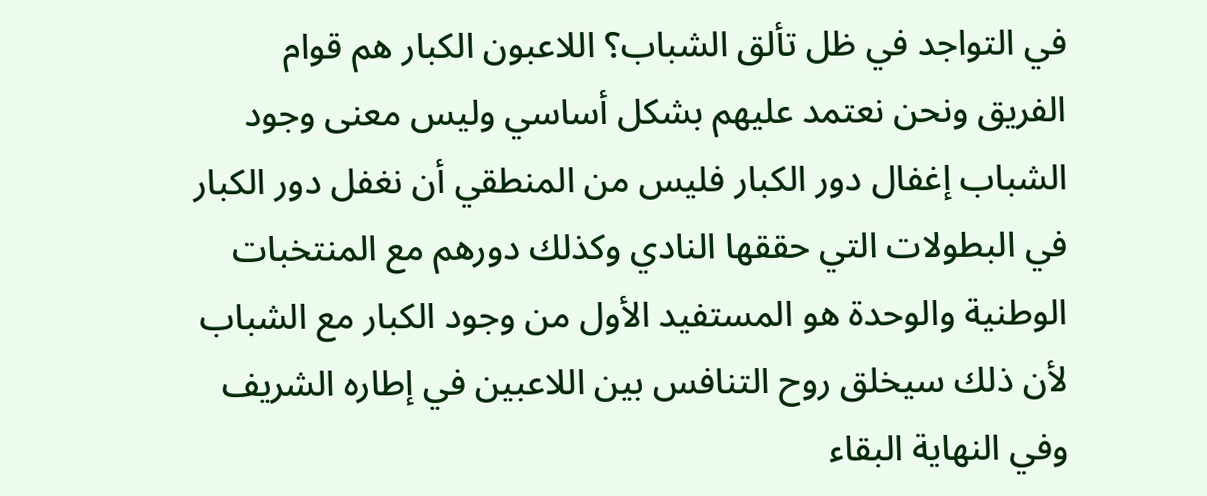في التواجد في ظل تألق الشباب؟ اللاعبون الكبار هم قوام الفريق ونحن نعتمد عليهم بشكل أساسي وليس معنى وجود الشباب إغفال دور الكبار فليس من المنطقي أن نغفل دور الكبار في البطولات التي حققها النادي وكذلك دورهم مع المنتخبات الوطنية والوحدة هو المستفيد الأول من وجود الكبار مع الشباب لأن ذلك سيخلق روح التنافس بين اللاعبين في إطاره الشريف وفي النهاية البقاء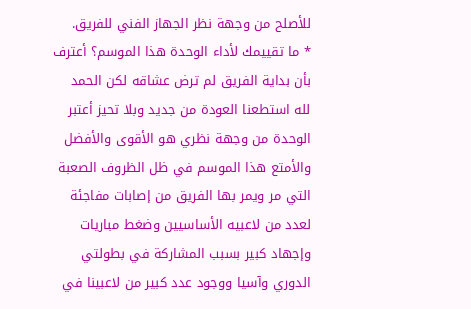للأصلح من وجهة نظر الجهاز الفني للفريق.
* ما تقييمك لأداء الوحدة هذا الموسم؟ أعترف بأن بداية الفريق لم ترض عشاقه لكن الحمد لله استطعنا العودة من جديد وبلا تحيز أعتبر الوحدة من وجهة نظري هو الأقوى والأفضل والأمتع هذا الموسم في ظل الظروف الصعبة التي مر ويمر بها الفريق من إصابات مفاجئة لعدد من لاعبيه الأساسيين وضغط مباريات وإجهاد كبير بسبب المشاركة في بطولتي الدوري وآسيا ووجود عدد كبير من لاعبينا في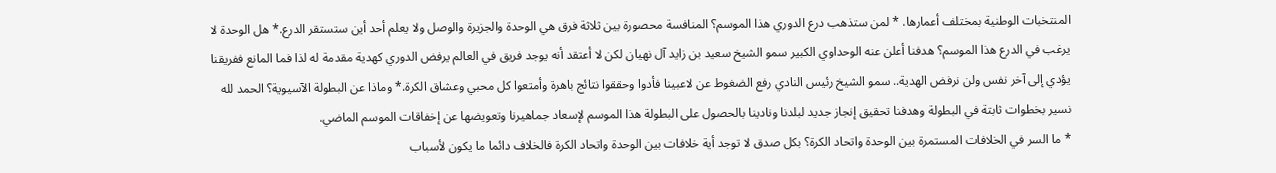المنتخبات الوطنية بمختلف أعمارها. * لمن ستذهب درع الدوري هذا الموسم؟ المنافسة محصورة بين ثلاثة فرق هي الوحدة والجزيرة والوصل ولا يعلم أحد أين ستستقر الدرع.* هل الوحدة لا يرغب في الدرع هذا الموسم؟ هدفنا أعلن عنه الوحداوي الكبير سمو الشيخ سعيد بن زايد آل نهيان لكن لا أعتقد أنه يوجد فريق في العالم يرفض الدوري كهدية مقدمة له لذا فما المانع ففريقنا يؤدي إلى آخر نفس ولن نرفض الهدية.. سمو الشيخ رئيس النادي رفع الضغوط عن لاعبينا فأدوا وحققوا نتائج باهرة وأمتعوا كل محبي وعشاق الكرة.* وماذا عن البطولة الآسيوية؟ الحمد لله نسير بخطوات ثابتة في البطولة وهدفنا تحقيق إنجاز جديد لبلدنا ونادينا بالحصول على البطولة هذا الموسم لإسعاد جماهيرنا وتعويضها عن إخفاقات الموسم الماضي.
* ما السر في الخلافات المستمرة بين الوحدة واتحاد الكرة؟ بكل صدق لا توجد أية خلافات بين الوحدة واتحاد الكرة فالخلاف دائما ما يكون لأسباب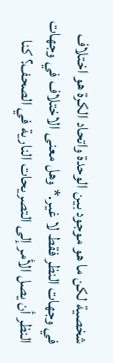شخصية لكن ما هو موجود بين الوحدة واتحاد الكرة هو اختلاف في وجهات النظر فقط لا غير.* وهل معنى الاختلاف في وجهات النظر أن يصل الأمر إلى التصريحات النارية في الصحف؟ كنا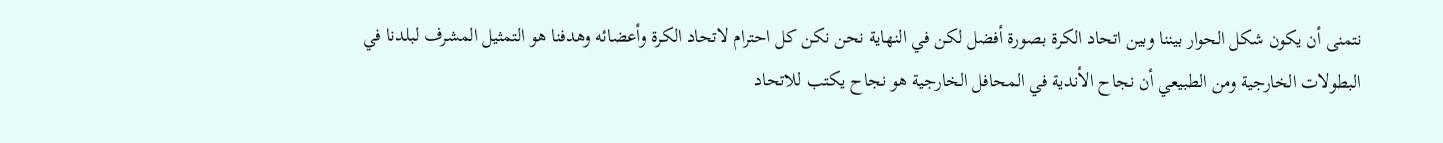نتمنى أن يكون شكل الحوار بيننا وبين اتحاد الكرة بصورة أفضل لكن في النهاية نحن نكن كل احترام لاتحاد الكرة وأعضائه وهدفنا هو التمثيل المشرف لبلدنا في البطولات الخارجية ومن الطبيعي أن نجاح الأندية في المحافل الخارجية هو نجاح يكتب للاتحاد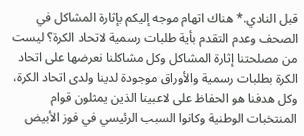قبل النادي.* هناك اتهام موجه إليكم بإثارة المشاكل في الصحف وعدم التقدم بأية طلبات رسمية لاتحاد الكرة؟ ليست من مصلحتنا إثارة المشاكل وكل مشاكلنا نعرضها على اتحاد الكرة بطلبات رسمية والأوراق موجودة لدينا ولدى اتحاد الكرة، وكل هدفنا هو الحفاظ على لاعبينا الذين يمثلون قوام المنتخبات الوطنية وكانوا السبب الرئيسي في فوز الأبيض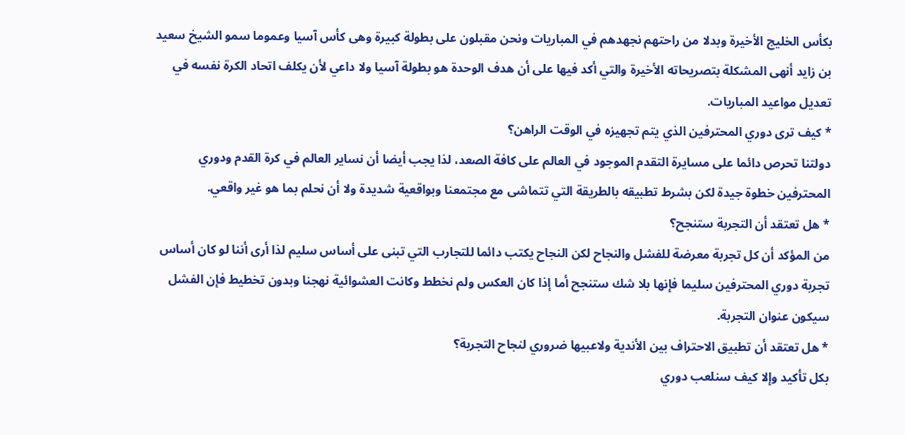بكأس الخليج الأخيرة وبدلا من راحتهم نجهدهم في المباريات ونحن مقبلون على بطولة كبيرة وهى كأس آسيا وعموما سمو الشيخ سعيد بن زايد أنهى المشكلة بتصريحاته الأخيرة والتي أكد فيها على أن هدف الوحدة هو بطولة آسيا ولا داعي لأن يكلف اتحاد الكرة نفسه في تعديل مواعيد المباريات.
* كيف ترى دوري المحترفين الذي يتم تجهيزه في الوقت الراهن؟
دولتنا تحرص دائما على مسايرة التقدم الموجود في العالم على كافة الصعد، لذا يجب أيضا أن نساير العالم في كرة القدم ودوري المحترفين خطوة جيدة لكن بشرط تطبيقه بالطريقة التي تتماشى مع مجتمعنا وبواقعية شديدة ولا أن نحلم بما هو غير واقعي.
* هل تعتقد أن التجربة ستنجح؟
من المؤكد أن كل تجربة معرضة للفشل والنجاح لكن النجاح يكتب دائما للتجارب التي تبنى على أساس سليم لذا أرى أننا لو كان أساس تجربة دوري المحترفين سليما فإنها بلا شك ستنجح أما إذا كان العكس ولم نخطط وكانت العشوائية نهجنا وبدون تخطيط فإن الفشل سيكون عنوان التجربة.
* هل تعتقد أن تطبيق الاحتراف بين الأندية ولاعبيها ضروري لنجاح التجربة؟
بكل تأكيد وإلا كيف سنلعب دوري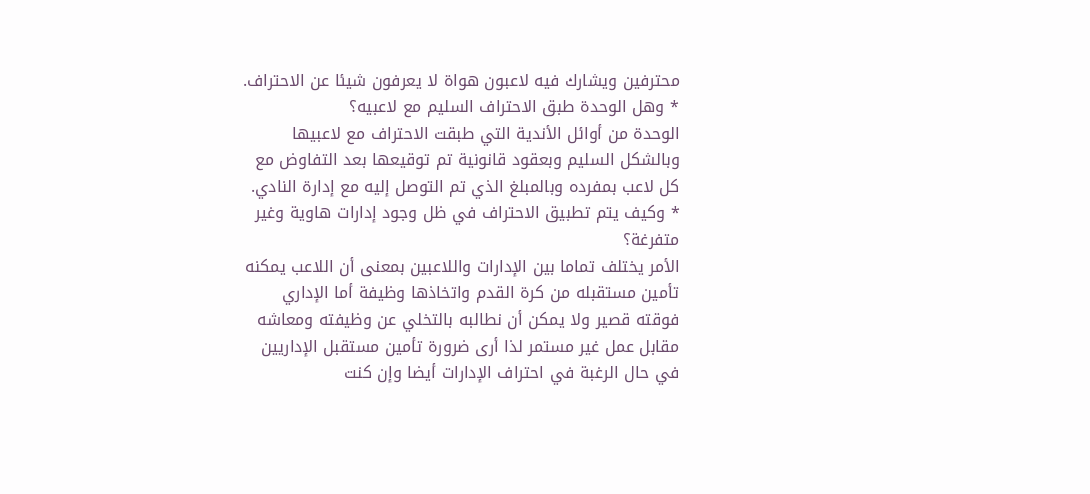محترفين ويشارك فيه لاعبون هواة لا يعرفون شيئا عن الاحتراف.
* وهل الوحدة طبق الاحتراف السليم مع لاعبيه؟
الوحدة من أوائل الأندية التي طبقت الاحتراف مع لاعبيها وبالشكل السليم وبعقود قانونية تم توقيعها بعد التفاوض مع كل لاعب بمفرده وبالمبلغ الذي تم التوصل إليه مع إدارة النادي.
* وكيف يتم تطبيق الاحتراف في ظل وجود إدارات هاوية وغير متفرغة؟
الأمر يختلف تماما بين الإدارات واللاعبين بمعنى أن اللاعب يمكنه تأمين مستقبله من كرة القدم واتخاذها وظيفة أما الإداري فوقته قصير ولا يمكن أن نطالبه بالتخلي عن وظيفته ومعاشه مقابل عمل غير مستمر لذا أرى ضرورة تأمين مستقبل الإداريين في حال الرغبة في احتراف الإدارات أيضا وإن كنت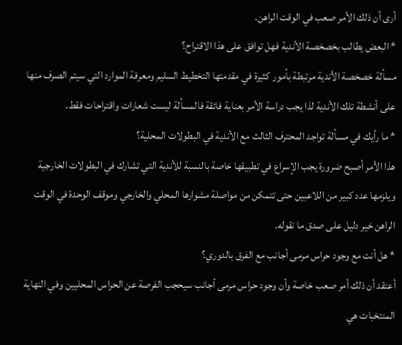أرى أن ذلك الأمر صعب في الوقت الراهن.
* البعض يطالب بخصخصة الأندية فهل توافق على هذا الاقتراح؟
مسألة خصخصة الأندية مرتبطة بأمور كثيرة في مقدمتها التخطيط السليم ومعرفة الموارد التي سيتم الصرف منها على أنشطة تلك الأندية لذا يجب دراسة الأمر بعناية فائقة فالمسألة ليست شعارات واقتراحات فقط.
* ما رأيك في مسألة تواجد المحترف الثالث مع الأندية في البطولات المحلية؟
هذا الأمر أصبح ضرورة يجب الإسراع في تطبيقها خاصة بالنسبة للأندية التي تشارك في البطولات الخارجية ويلزمها عدد كبير من اللاعبين حتى تتمكن من مواصلة مشوارها المحلي والخارجي وموقف الوحدة في الوقت الراهن خير دليل على صدق ما نقوله.
* هل أنت مع وجود حراس مرمى أجانب مع الفرق بالدوري؟
أعتقد أن ذلك أمر صعب خاصة وأن وجود حراس مرمى أجانب سيحجب الفرصة عن الحراس المحليين وفي النهاية المنتخبات هي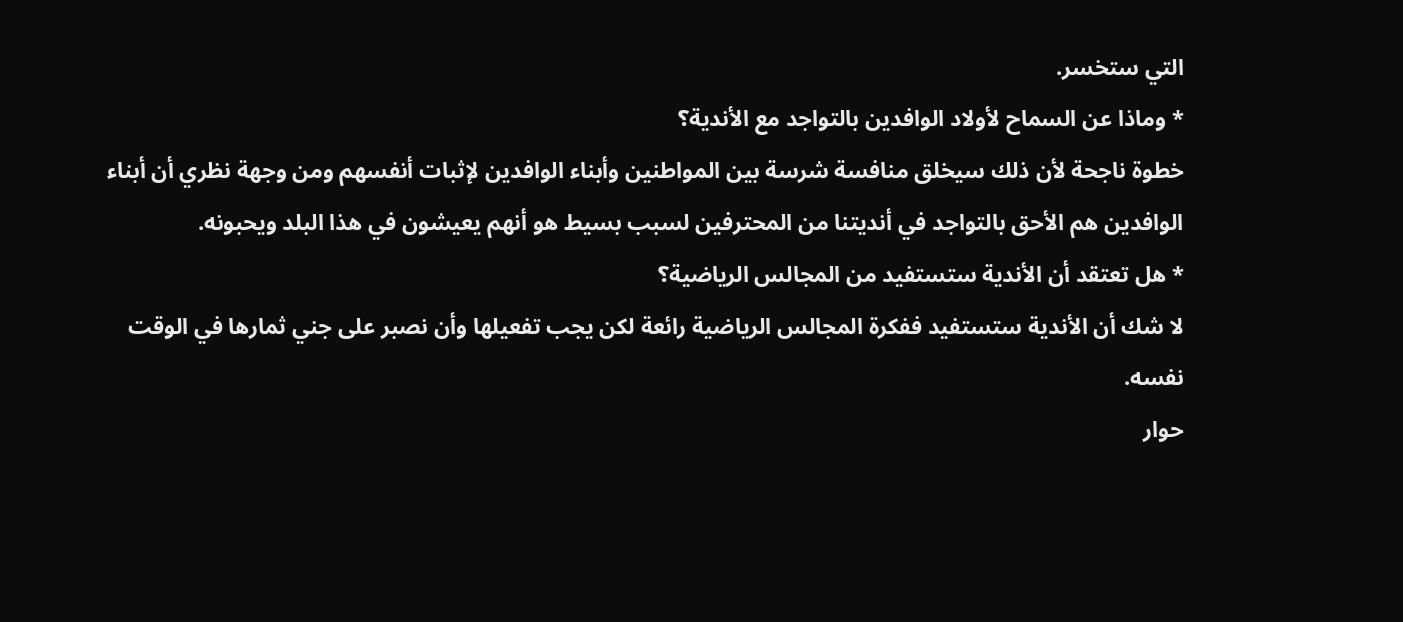التي ستخسر.
* وماذا عن السماح لأولاد الوافدين بالتواجد مع الأندية؟
خطوة ناجحة لأن ذلك سيخلق منافسة شرسة بين المواطنين وأبناء الوافدين لإثبات أنفسهم ومن وجهة نظري أن أبناء الوافدين هم الأحق بالتواجد في أنديتنا من المحترفين لسبب بسيط هو أنهم يعيشون في هذا البلد ويحبونه.
* هل تعتقد أن الأندية ستستفيد من المجالس الرياضية؟
لا شك أن الأندية ستستفيد ففكرة المجالس الرياضية رائعة لكن يجب تفعيلها وأن نصبر على جني ثمارها في الوقت نفسه.
حوار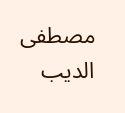مصطفى الديب